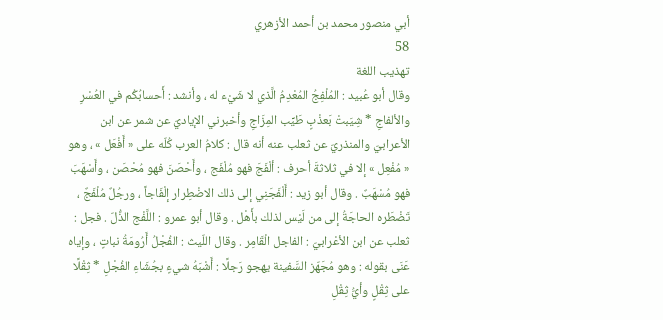أبي منصور محمد بن أحمد الأزهري
58
تهذيب اللغة
وقال أبو عُبيد : المُلْفِجُ المُعْدِمُ الَّذي لا شَيْء له ، وأنشد : أَحسابُكُم في العُسْرِ والألفاجِ * شِيَبتْ بَعذْبٍ طَيِّب المِزَاجِ وأخبرني الإياديّ عن شمر عن ابن الأعرابيّ والمنذريّ عن ثعلب عنه أنه قال : كلامُ العرب كُلّه على « أَفْعَل » ، وهو « مُفْعِل » إلا في ثلاثةَ أحرف : ألْفَجَ فهو مُلْفَج ، وأَحْصَنَ فهو مُحْصَن ، وأَسْهَبَ فهو مُسْهَبٌ . وقال أبو زيد : أَلْفَجَنِي إلى ذلك الاضْطِرار إلْفَاجاً ، ورجُلٌ مُلْفَجٌ ، تَضْطَره الحاجَةُ إلى من لَيْس لذلك بأَهْل . وقال أبو عمرو : اللَّفْج الذُّلّ . فجل : ثعلب عن ابن الأعْرابيّ : الفاجل الْقَامِر . وقال اللّيث : الفُجْلُ أَرُومَةُ نباتٍ ، وإياه عَنَى بقوله : وهو مُجَهّز السَّفينة يهجو رَجلًا : أَشْبَهُ شيءٍ بجُشَاءِ الفُجْلِ * ثِقْلًا على ثِقْلٍ وأيُّ ثِقْلِ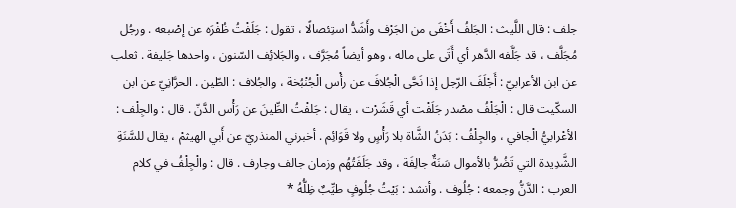جلف : قال اللَّيث : الجَلفُ أَخْفَى من الجَرْف وأَشَدُّ استِئصالًا ، تقول : جَلَفْتُ ظُفْرَه عن إصْبعه . ورجُل مُجَلَّف ، قد جَلَّفه الدَّهر أي أَتَى على ماله ، وهو أيضاً مُجَرَّف ، والجَلائِف السّنون ، واحدها جَليفة . ثعلب عن ابن الأعرابيّ : أَجْلَفَ الرّجل إذا نَحَّى الْجُلافَ عن رأْس الْجُنْبُخة ، والجُلاف : الطّين . الحرَّانِيّ عن ابن السكّيت قال : الْجَلْفُ مصْدر جَلَفْت أي قَشَرْت ، يقال : جَلفْتُ الطِّينَ عن رَأْس الدَّنّ . قال : والجِلْف : الأعْرابيُّ الْجافي ، والجِلْفُ : بَدَنُ الشَّاة بلا رَأْسٍ ولا قَوَائِم . أخبرني المنذريّ عن أَبي الهيثمْ ، يقال للسَّنَةِ الشَّدِيدة التي تَضُرُّ بالأموال سَنَةٌ جالِفَة ، وقد جَلَفَتُهُم وزمان جالف وجارف . قال : والْجِلْفُ في كلام العرب : الدَّنُّ وجمعه : جُلُوف . وأنشد : بَيْتُ جُلُوفٍ طيِّبٌ ظِلُّهُ *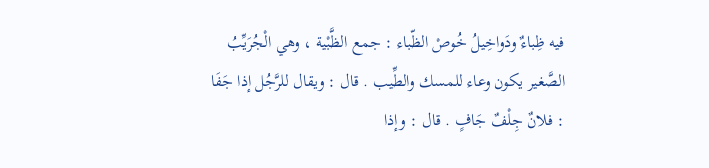فيه ظِباءٌ ودَواخِيلُ خُوصْ الظّباء : جمع الظَّبْية ، وهي الْجُرَيِّبُ الصَّغير يكون وعاء للمسك والطِّيب . قال : ويقال للرَّجُل إذا جَفَا : فلانٌ جِلْفٌ جَافٍ . قال : وإذا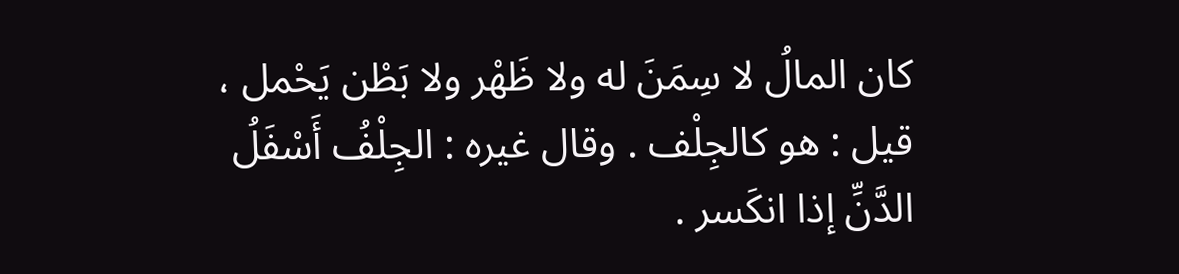كان المالُ لا سِمَنَ له ولا ظَهْر ولا بَطْن يَحْمل ، قيل : هو كالجِلْف . وقال غيره : الجِلْفُ أَسْفَلُ الدَّنِّ إذا انكَسر .